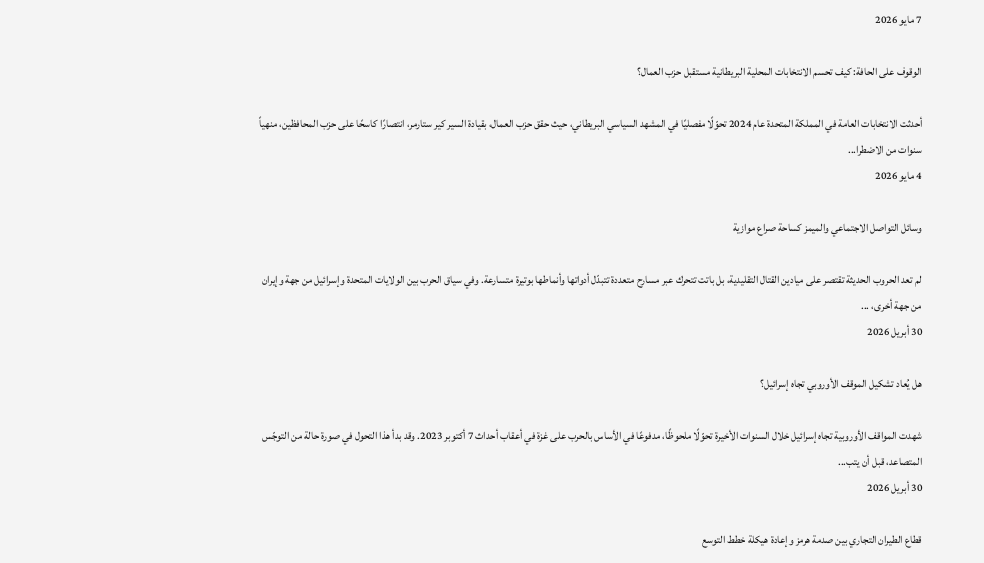7 مايو 2026

الوقوف على الحافة: كيف تحسم الانتخابات المحلية البريطانية مستقبل حزب العمال؟

أحدثت الانتخابات العامة في المملكة المتحدة عام 2024 تحوّلًا مفصليًا في المشهد السياسي البريطاني، حيث حقق حزب العمال، بقيادة السير كير ستارمر، انتصارًا كاسحًا على حزب المحافظين، منهياً سنوات من الاضطرا...
4 مايو 2026

وسائل التواصل الاجتماعي والميمز كساحة صراع موازية

لم تعد الحروب الحديثة تقتصر على ميادين القتال التقليدية، بل باتت تتحرك عبر مسارح متعددة تتبدّل أدواتها وأنماطها بوتيرة متسارعة. وفي سياق الحرب بين الولايات المتحدة وإسرائيل من جهة وإيران من جهة أخرى، ...
30 أبريل 2026

هل يُعاد تشكيل الموقف الأوروبي تجاه إسرائيل؟

شهدت المواقف الأوروبية تجاه إسرائيل خلال السنوات الأخيرة تحوّلًا ملحوظًا، مدفوعًا في الأساس بالحرب على غزة في أعقاب أحداث 7 أكتوبر 2023. وقد بدأ هذا التحول في صورة حالة من التوجّس المتصاعد، قبل أن يتب...
30 أبريل 2026

قطاع الطيران التجاري بين صدمة هرمز وإعادة هيكلة خطط التوسع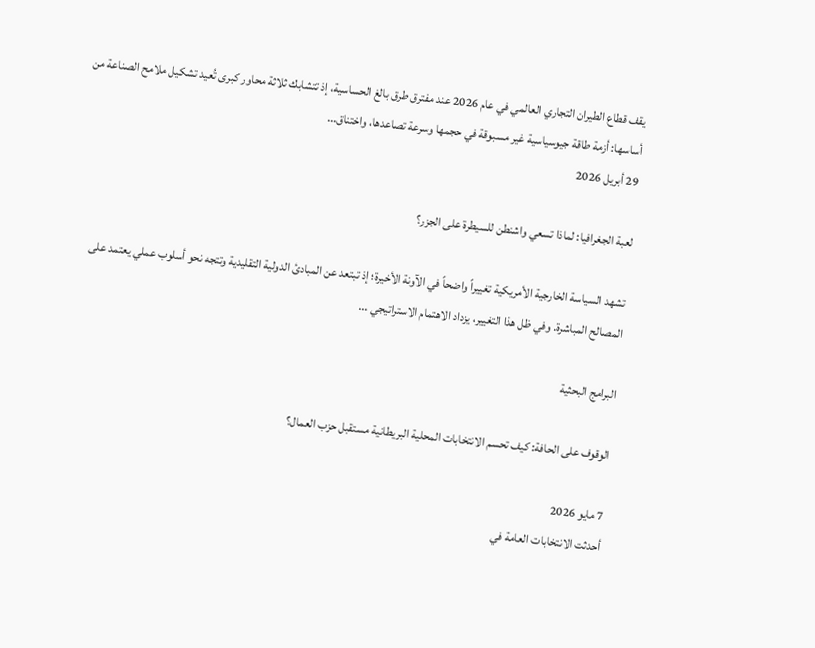يقف قطاع الطيران التجاري العالمي في عام 2026 عند مفترق طرق بالغ الحساسية، إذ تتشابك ثلاثة محاور كبرى تُعيد تشكيل ملامح الصناعة من أساسها: أزمة طاقة جيوسياسية غير مسبوقة في حجمها وسرعة تصاعدها، واختناق...
29 أبريل 2026

لعبة الجغرافيا: لماذا تسعي واشنطن للسيطرة على الجزر؟

تشهد السياسة الخارجية الأمريكية تغييراً واضحاً في الآونة الأخيرة؛ إذ تبتعد عن المبادئ الدولية التقليدية وتتجه نحو أسلوب عملي يعتمد على المصالح المباشرة. وفي ظل هذا التغيير، يزداد الاهتمام الاستراتيجي ...

البرامج البحثية

الوقوف على الحافة: كيف تحسم الانتخابات المحلية البريطانية مستقبل حزب العمال؟

7 مايو 2026
أحدثت الانتخابات العامة في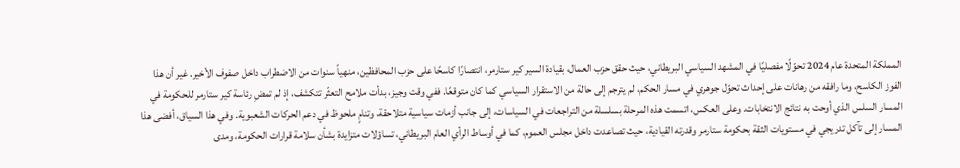المملكة المتحدة عام 2024 تحوّلًا مفصليًا في المشهد السياسي البريطاني، حيث حقق حزب العمال، بقيادة السير كير ستارمر، انتصارًا كاسحًا على حزب المحافظين، منهياً سنوات من الاضطراب داخل صفوف الأخير. غير أن هذا الفوز الكاسح، وما رافقه من رهانات على إحداث تحوّل جوهري في مسار الحكم، لم يترجم إلى حالة من الاستقرار السياسي كما كان متوقعًا. ففي وقت وجيز، بدأت ملامح التعثّر تتكشف، إذ لم تمضِ رئاسة كير ستارمر للحكومة في المسار السلس الذي أوحت به نتائج الانتخابات. وعلى العكس، اتسمت هذه المرحلة بسلسلة من التراجعات في السياسات، إلى جانب أزمات سياسية متلاحقة، وتنامٍ ملحوظ في دعم الحركات الشعبوية. وفي هذا السياق، أفضى هذا المسار إلى تآكل تدريجي في مستويات الثقة بحكومة ستارمر وقدرته القيادية، حيث تصاعدت داخل مجلس العموم، كما في أوساط الرأي العام البريطاني، تساؤلات متزايدة بشأن سلامة قرارات الحكومة، ومدى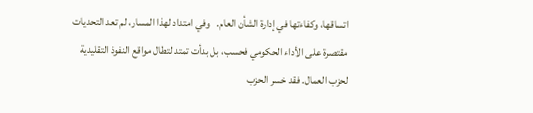اتساقها، وكفاءتها في إدارة الشأن العام.   وفي امتداد لهذا المسار، لم تعد التحديات مقتصرة على الأداء الحكومي فحسب، بل بدأت تمتد لتطال مواقع النفوذ التقليدية لحزب العمال. فقد خسر الحزب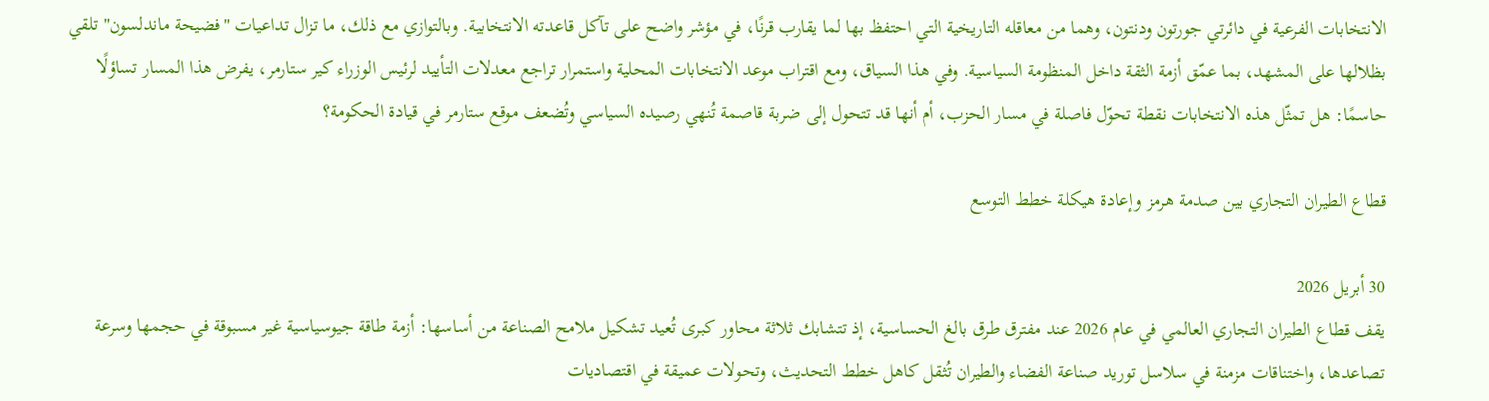الانتخابات الفرعية في دائرتي جورتون ودنتون، وهما من معاقله التاريخية التي احتفظ بها لما يقارب قرنًا، في مؤشر واضح على تآكل قاعدته الانتخابية. وبالتوازي مع ذلك، ما تزال تداعيات "فضيحة ماندلسون" تلقي بظلالها على المشهد، بما عمّق أزمة الثقة داخل المنظومة السياسية. وفي هذا السياق، ومع اقتراب موعد الانتخابات المحلية واستمرار تراجع معدلات التأييد لرئيس الوزراء كير ستارمر، يفرض هذا المسار تساؤلًا حاسمًا: هل تمثّل هذه الانتخابات نقطة تحوّل فاصلة في مسار الحزب، أم أنها قد تتحول إلى ضربة قاصمة تُنهي رصيده السياسي وتُضعف موقع ستارمر في قيادة الحكومة؟

قطاع الطيران التجاري بين صدمة هرمز وإعادة هيكلة خطط التوسع

30 أبريل 2026
يقف قطاع الطيران التجاري العالمي في عام 2026 عند مفترق طرق بالغ الحساسية، إذ تتشابك ثلاثة محاور كبرى تُعيد تشكيل ملامح الصناعة من أساسها: أزمة طاقة جيوسياسية غير مسبوقة في حجمها وسرعة تصاعدها، واختناقات مزمنة في سلاسل توريد صناعة الفضاء والطيران تُثقل كاهل خطط التحديث، وتحولات عميقة في اقتصاديات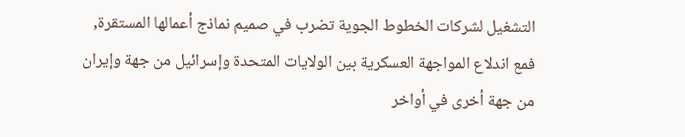التشغيل لشركات الخطوط الجوية تضرب في صميم نماذج أعمالها المستقرة, فمع اندلاع المواجهة العسكرية بين الولايات المتحدة وإسرائيل من جهة وإيران من جهة أخرى في أواخر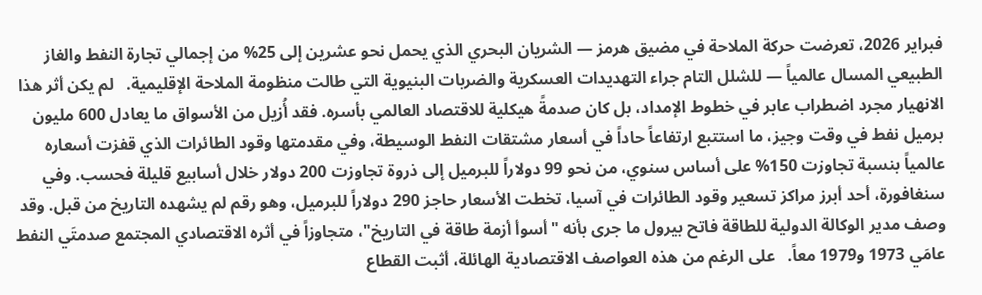فبراير 2026، تعرضت حركة الملاحة في مضيق هرمز — الشريان البحري الذي يحمل نحو عشرين إلى 25% من إجمالي تجارة النفط والغاز الطبيعي المسال عالمياً — للشلل التام جراء التهديدات العسكرية والضربات البنيوية التي طالت منظومة الملاحة الإقليمية.   لم يكن أثر هذا الانهيار مجرد اضطراب عابر في خطوط الإمداد، بل كان صدمةً هيكلية للاقتصاد العالمي بأسره. فقد أُزيل من الأسواق ما يعادل 600 مليون برميل نفط في وقت وجيز، ما استتبع ارتفاعاً حاداً في أسعار مشتقات النفط الوسيطة، وفي مقدمتها وقود الطائرات الذي قفزت أسعاره عالمياً بنسبة تجاوزت 150% على أساس سنوي، من نحو 99 دولاراً للبرميل إلى ذروة تجاوزت 200 دولار خلال أسابيع قليلة فحسب. وفي سنغافورة، أحد أبرز مراكز تسعير وقود الطائرات في آسيا، تخطت الأسعار حاجز 290 دولاراً للبرميل، وهو رقم لم يشهده التاريخ من قبل. وقد وصف مدير الوكالة الدولية للطاقة فاتح بيرول ما جرى بأنه "أسوأ أزمة طاقة في التاريخ"، متجاوزاً في أثره الاقتصادي المجتمع صدمتَي النفط عامَي 1973 و1979 معاً.   على الرغم من هذه العواصف الاقتصادية الهائلة، أثبت القطاع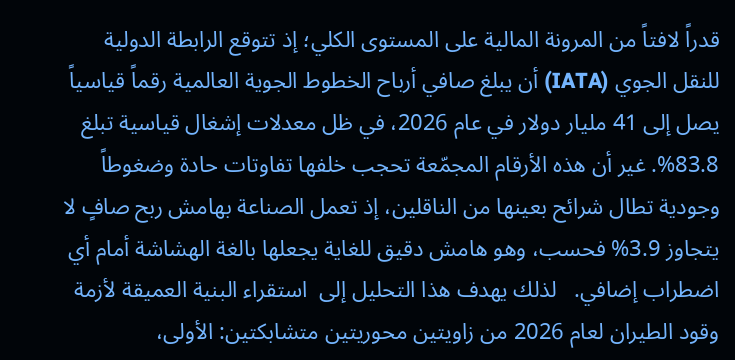قدراً لافتاً من المرونة المالية على المستوى الكلي؛ إذ تتوقع الرابطة الدولية للنقل الجوي (IATA) أن يبلغ صافي أرباح الخطوط الجوية العالمية رقماً قياسياً يصل إلى 41 مليار دولار في عام 2026، في ظل معدلات إشغال قياسية تبلغ 83.8%. غير أن هذه الأرقام المجمّعة تحجب خلفها تفاوتات حادة وضغوطاً وجودية تطال شرائح بعينها من الناقلين، إذ تعمل الصناعة بهامش ربح صافٍ لا يتجاوز 3.9% فحسب، وهو هامش دقيق للغاية يجعلها بالغة الهشاشة أمام أي اضطراب إضافي.   لذلك يهدف هذا التحليل إلى  استقراء البنية العميقة لأزمة وقود الطيران لعام 2026 من زاويتين محوريتين متشابكتين: الأولى،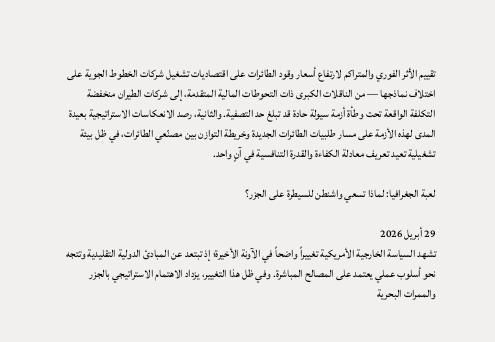تقييم الأثر الفوري والمتراكم لارتفاع أسعار وقود الطائرات على اقتصاديات تشغيل شركات الخطوط الجوية على اختلاف نماذجها — من الناقلات الكبرى ذات التحوطات المالية المتقدمة، إلى شركات الطيران منخفضة التكلفة الواقعة تحت وطأة أزمة سيولة حادة قد تبلغ حد التصفية. والثانية، رصد الانعكاسات الاستراتيجية بعيدة المدى لهذه الأزمة على مسار طلبيات الطائرات الجديدة وخريطة التوازن بين مصنّعي الطائرات، في ظل بيئة تشغيلية تعيد تعريف معادلة الكفاءة والقدرة التنافسية في آنٍ واحد.

لعبة الجغرافيا: لماذا تسعي واشنطن للسيطرة على الجزر؟

29 أبريل 2026
تشهد السياسة الخارجية الأمريكية تغييراً واضحاً في الآونة الأخيرة؛ إذ تبتعد عن المبادئ الدولية التقليدية وتتجه نحو أسلوب عملي يعتمد على المصالح المباشرة. وفي ظل هذا التغيير، يزداد الاهتمام الاستراتيجي بالجزر والممرات البحرية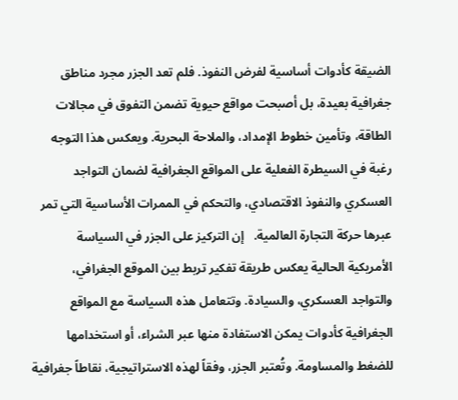الضيقة كأدوات أساسية لفرض النفوذ. فلم تعد الجزر مجرد مناطق جغرافية بعيدة، بل أصبحت مواقع حيوية تضمن التفوق في مجالات الطاقة، وتأمين خطوط الإمداد، والملاحة البحرية. ويعكس هذا التوجه رغبة في السيطرة الفعلية على المواقع الجغرافية لضمان التواجد العسكري والنفوذ الاقتصادي، والتحكم في الممرات الأساسية التي تمر عبرها حركة التجارة العالمية.   إن التركيز على الجزر في السياسة الأمريكية الحالية يعكس طريقة تفكير تربط بين الموقع الجغرافي، والتواجد العسكري، والسيادة. وتتعامل هذه السياسة مع المواقع الجغرافية كأدوات يمكن الاستفادة منها عبر الشراء، أو استخدامها للضغط والمساومة. وتُعتبر الجزر، وفقاً لهذه الاستراتيجية، نقاطاً جغرافية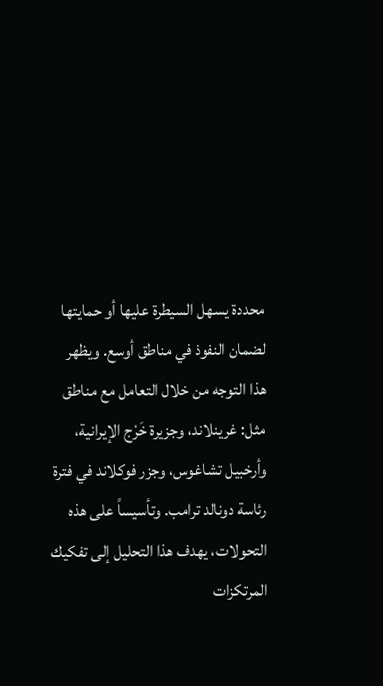محددة يسهل السيطرة عليها أو حمايتها لضمان النفوذ في مناطق أوسع. ويظهر هذا التوجه من خلال التعامل مع مناطق مثل: غرينلاند، وجزيرة خَرْج الإيرانية، وأرخبيل تشاغوس، وجزر فوكلاند في فترة رئاسة دونالد ترامب. وتأسيساً على هذه التحولات، يهدف هذا التحليل إلى تفكيك المرتكزات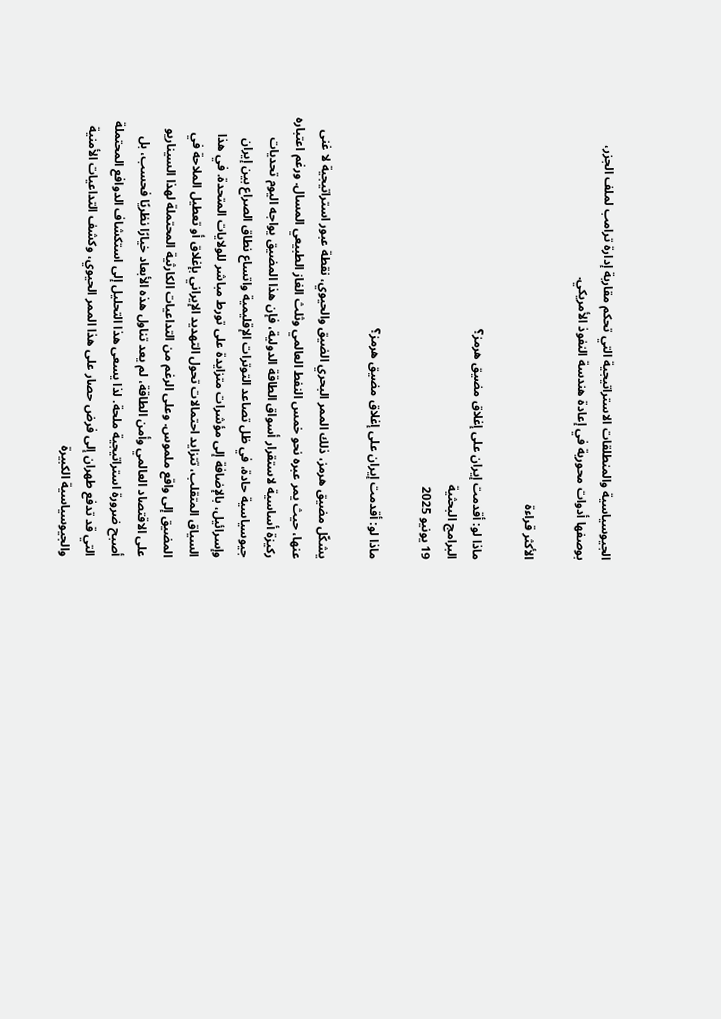الجيوسياسية والمنطلقات الاستراتيجية التي تحكم مقاربة إدارة ترامب لملف الجزر، بوصفها أدوات محورية في إعادة هندسة النفوذ الأمريكي.

الأكثر قراءة

ماذا لو: أقدمت إيران على إغلاق مضيق هرمز؟
البرامج البحثية
19 يونيو 2025

ماذا لو: أقدمت إيران على إغلاق مضيق هرمز؟

يشكّل مضيق هرمز، ذلك الممر البحري الضيق والحيوي، نقطة عبور استراتيجية لا غنى عنها، حيث يمر عبره نحو خمس النفط العالمي وثلث الغاز الطبيعي المسال. ورغم اعتباره ركيزة أساسية لاستقرار أسواق الطاقة الدولية، فإن هذا المضيق يواجه اليوم تحديات جيوسياسية حادة، في ظل تصاعد التوترات الإقليمية واتساع نطاق الصراع بين إيران وإسرائيل، بالإضافة إلى مؤشرات متزايدة على تورط مباشر للولايات المتحدة. في هذا السياق المتقلب، تتزايد احتمالات تحول التهديد الإيراني بإغلاق أو تعطيل الملاحة في المضيق إلى واقع ملموس. وعلى الرغم من التداعيات الكارثية المحتملة لهذا السيناريو على الاقتصاد العالمي وأمن الطاقة، لم يعد تناول هذه الأبعاد خيارًا نظريًا فحسب، بل أصبح ضرورة استراتيجية ملحة. لذا يسعى هذا التحليل إلى استكشاف الدوافع المحتملة التي قد تدفع طهران إلى فرض حصار على هذا الممر الحيوي، وكشف التداعيات الأمنية والجيوسياسية الكبيرة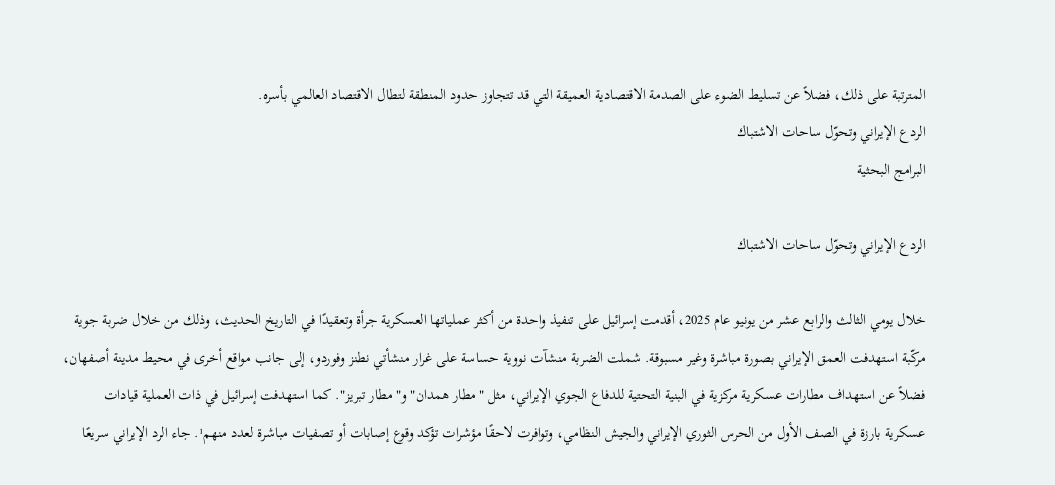المترتبة على ذلك، فضلاً عن تسليط الضوء على الصدمة الاقتصادية العميقة التي قد تتجاوز حدود المنطقة لتطال الاقتصاد العالمي بأسره.
الردع الإيراني وتحوّل ساحات الاشتباك
البرامج البحثية

الردع الإيراني وتحوّل ساحات الاشتباك

خلال يومي الثالث والرابع عشر من يونيو عام 2025، أقدمت إسرائيل على تنفيذ واحدة من أكثر عملياتها العسكرية جرأة وتعقيدًا في التاريخ الحديث، وذلك من خلال ضربة جوية مركّبة استهدفت العمق الإيراني بصورة مباشرة وغير مسبوقة. شملت الضربة منشآت نووية حساسة على غرار منشأتي نطنز وفوردو، إلى جانب مواقع أخرى في محيط مدينة أصفهان، فضلاً عن استهداف مطارات عسكرية مركزية في البنية التحتية للدفاع الجوي الإيراني، مثل "مطار همدان" و"مطار تبريز". كما استهدفت إسرائيل في ذات العملية قيادات عسكرية بارزة في الصف الأول من الحرس الثوري الإيراني والجيش النظامي، وتوافرت لاحقًا مؤشرات تؤكد وقوع إصابات أو تصفيات مباشرة لعدد منهم¹. جاء الرد الإيراني سريعًا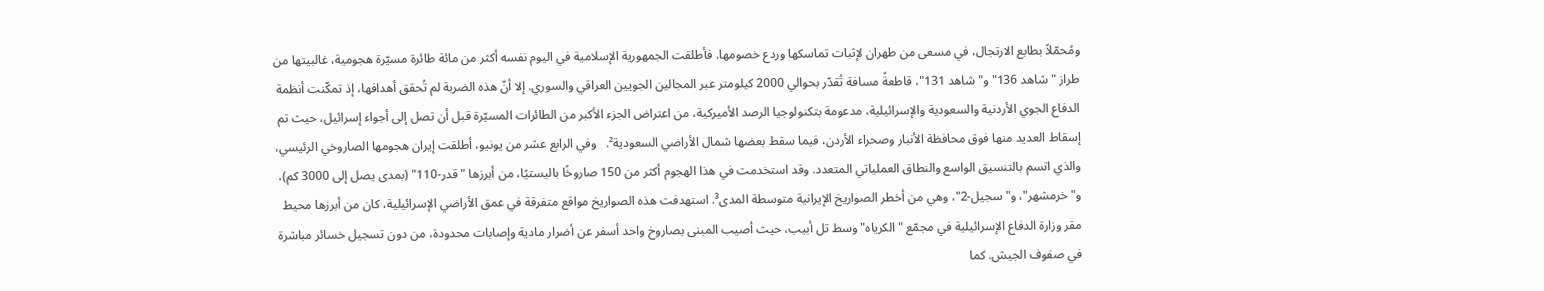ومُحمّلاً بطابع الارتجال، في مسعى من طهران لإثبات تماسكها وردع خصومها. فأطلقت الجمهورية الإسلامية في اليوم نفسه أكثر من مائة طائرة مسيّرة هجومية، غالبيتها من طراز "شاهد 136" و"شاهد 131"، قاطعةً مسافة تُقدّر بحوالي 2000 كيلومتر عبر المجالين الجويين العراقي والسوري. إلا أنّ هذه الضربة لم تُحقق أهدافها، إذ تمكّنت أنظمة الدفاع الجوي الأردنية والسعودية والإسرائيلية، مدعومة بتكنولوجيا الرصد الأميركية، من اعتراض الجزء الأكبر من الطائرات المسيّرة قبل أن تصل إلى أجواء إسرائيل، حيث تم إسقاط العديد منها فوق محافظة الأنبار وصحراء الأردن، فيما سقط بعضها شمال الأراضي السعودية².   وفي الرابع عشر من يونيو، أطلقت إيران هجومها الصاروخي الرئيسي، والذي اتسم بالتنسيق الواسع والنطاق العملياتي المتعدد. وقد استخدمت في هذا الهجوم أكثر من 150 صاروخًا باليستيًا، من أبرزها "قدر-110" (بمدى يصل إلى 3000 كم)، و"خرمشهر"، و"سجيل-2"، وهي من أخطر الصواريخ الإيرانية متوسطة المدى³. استهدفت هذه الصواريخ مواقع متفرقة في عمق الأراضي الإسرائيلية، كان من أبرزها محيط مقر وزارة الدفاع الإسرائيلية في مجمّع "الكرياه" وسط تل أبيب، حيث أصيب المبنى بصاروخ واحد أسفر عن أضرار مادية وإصابات محدودة، من دون تسجيل خسائر مباشرة في صفوف الجيش. كما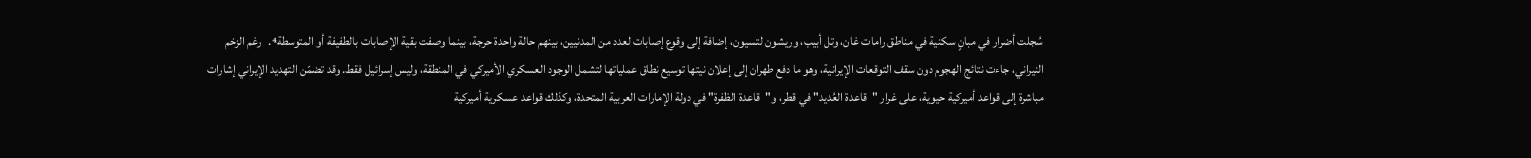سُجلت أضرار في مبانٍ سكنية في مناطق رامات غان، وتل أبيب، وريشون لتسيون، إضافة إلى وقوع إصابات لعدد من المدنيين، بينهم حالة واحدة حرجة، بينما وصفت بقية الإصابات بالطفيفة أو المتوسطة⁴.   رغم الزخم النيراني، جاءت نتائج الهجوم دون سقف التوقعات الإيرانية، وهو ما دفع طهران إلى إعلان نيتها توسيع نطاق عملياتها لتشمل الوجود العسكري الأميركي في المنطقة، وليس إسرائيل فقط. وقد تضمّن التهديد الإيراني إشارات مباشرة إلى قواعد أميركية حيوية، على غرار "قاعدة العُديد" في قطر، و"قاعدة الظفرة" في دولة الإمارات العربية المتحدة، وكذلك قواعد عسكرية أميركية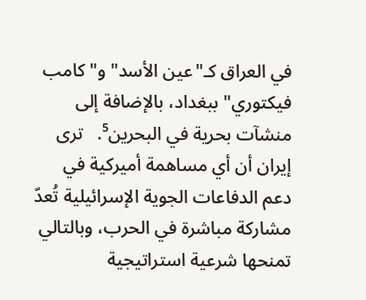في العراق كـ"عين الأسد" و"كامب فيكتوري" ببغداد، بالإضافة إلى منشآت بحرية في البحرين⁵.   ترى إيران أن أي مساهمة أميركية في دعم الدفاعات الجوية الإسرائيلية تُعدّ مشاركة مباشرة في الحرب، وبالتالي تمنحها شرعية استراتيجية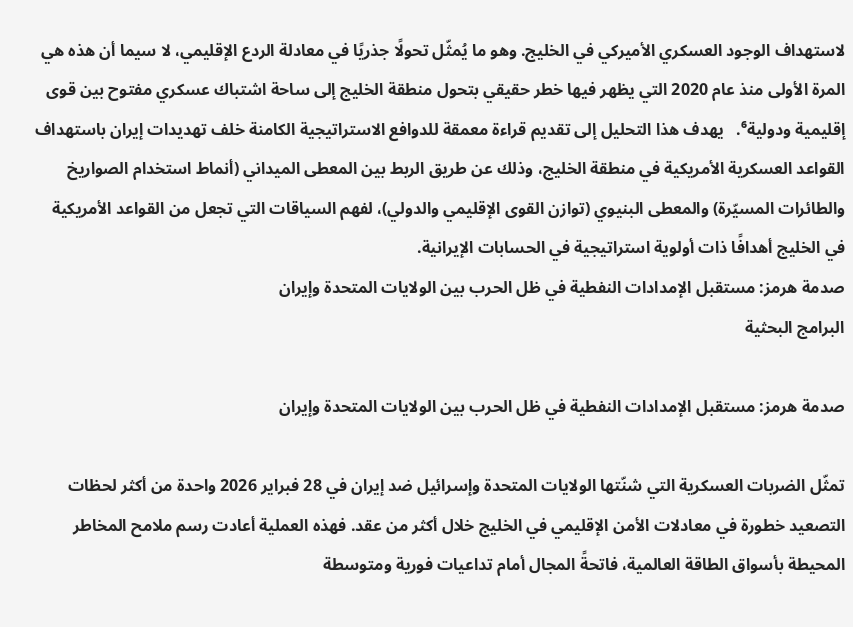لاستهداف الوجود العسكري الأميركي في الخليج. وهو ما يُمثّل تحولًا جذريًا في معادلة الردع الإقليمي، لا سيما أن هذه هي المرة الأولى منذ عام 2020 التي يظهر فيها خطر حقيقي بتحول منطقة الخليج إلى ساحة اشتباك عسكري مفتوح بين قوى إقليمية ودولية⁶.   يهدف هذا التحليل إلى تقديم قراءة معمقة للدوافع الاستراتيجية الكامنة خلف تهديدات إيران باستهداف القواعد العسكرية الأمريكية في منطقة الخليج، وذلك عن طريق الربط بين المعطى الميداني (أنماط استخدام الصواريخ والطائرات المسيّرة) والمعطى البنيوي (توازن القوى الإقليمي والدولي)، لفهم السياقات التي تجعل من القواعد الأمريكية في الخليج أهدافًا ذات أولوية استراتيجية في الحسابات الإيرانية.
صدمة هرمز: مستقبل الإمدادات النفطية في ظل الحرب بين الولايات المتحدة وإيران
البرامج البحثية

صدمة هرمز: مستقبل الإمدادات النفطية في ظل الحرب بين الولايات المتحدة وإيران

تمثّل الضربات العسكرية التي شنّتها الولايات المتحدة وإسرائيل ضد إيران في 28 فبراير 2026 واحدة من أكثر لحظات التصعيد خطورة في معادلات الأمن الإقليمي في الخليج خلال أكثر من عقد. فهذه العملية أعادت رسم ملامح المخاطر المحيطة بأسواق الطاقة العالمية، فاتحةً المجال أمام تداعيات فورية ومتوسطة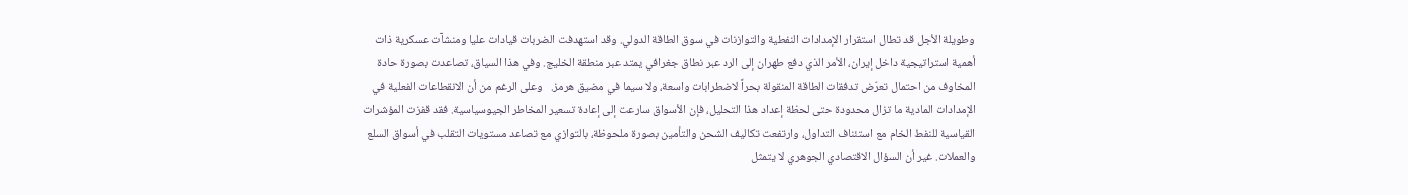وطويلة الأجل قد تطال استقرار الإمدادات النفطية والتوازنات في سوق الطاقة الدولي. وقد استهدفت الضربات قيادات عليا ومنشآت عسكرية ذات أهمية استراتيجية داخل إيران، الأمر الذي دفع طهران إلى الرد عبر نطاق جغرافي يمتد عبر منطقة الخليج. وفي هذا السياق، تصاعدت بصورة حادة المخاوف من احتمال تعرّض تدفقات الطاقة المنقولة بحراً لاضطرابات واسعة، ولا سيما في مضيق هرمز.   وعلى الرغم من أن الانقطاعات الفعلية في الإمدادات المادية ما تزال محدودة حتى لحظة إعداد هذا التحليل، فإن الأسواق سارعت إلى إعادة تسعير المخاطر الجيوسياسية. فقد قفزت المؤشرات القياسية للنفط الخام مع استئناف التداول، وارتفعت تكاليف الشحن والتأمين بصورة ملحوظة، بالتوازي مع تصاعد مستويات التقلب في أسواق السلع والعملات. غير أن السؤال الاقتصادي الجوهري لا يتمثل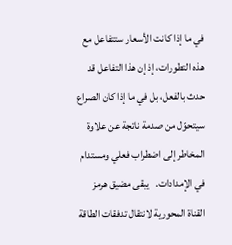في ما إذا كانت الأسعار ستتفاعل مع هذه التطورات، إذ إن هذا التفاعل قد حدث بالفعل، بل في ما إذا كان الصراع سيتحوّل من صدمة ناتجة عن علاوة المخاطر إلى اضطراب فعلي ومستدام في الإمدادات.   يبقى مضيق هرمز القناة المحورية لانتقال تدفقات الطاقة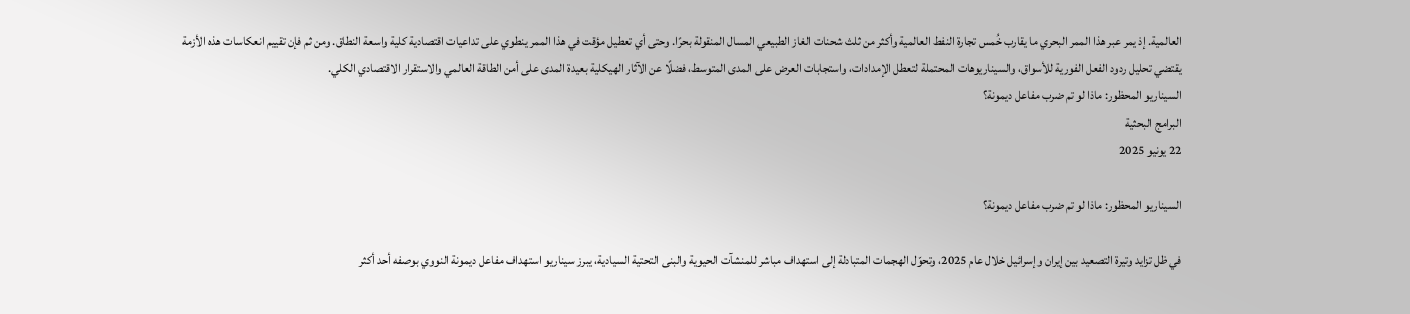العالمية. إذ يمر عبر هذا الممر البحري ما يقارب خُمس تجارة النفط العالمية وأكثر من ثلث شحنات الغاز الطبيعي المسال المنقولة بحرًا. وحتى أي تعطيل مؤقت في هذا الممر ينطوي على تداعيات اقتصادية كلية واسعة النطاق. ومن ثم فإن تقييم انعكاسات هذه الأزمة يقتضي تحليل ردود الفعل الفورية للأسواق، والسيناريوهات المحتملة لتعطل الإمدادات، واستجابات العرض على المدى المتوسط، فضلًا عن الآثار الهيكلية بعيدة المدى على أمن الطاقة العالمي والاستقرار الاقتصادي الكلي.
السيناريو المحظور: ماذا لو تم ضرب مفاعل ديمونة؟
البرامج البحثية
22 يونيو 2025

السيناريو المحظور: ماذا لو تم ضرب مفاعل ديمونة؟

في ظل تزايد وتيرة التصعيد بين إيران وإسرائيل خلال عام 2025، وتحوّل الهجمات المتبادلة إلى استهداف مباشر للمنشآت الحيوية والبنى التحتية السيادية، يبرز سيناريو استهداف مفاعل ديمونة النووي بوصفه أحد أكثر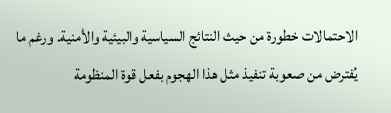الاحتمالات خطورة من حيث النتائج السياسية والبيئية والأمنية. ورغم ما يُفترض من صعوبة تنفيذ مثل هذا الهجوم بفعل قوة المنظومة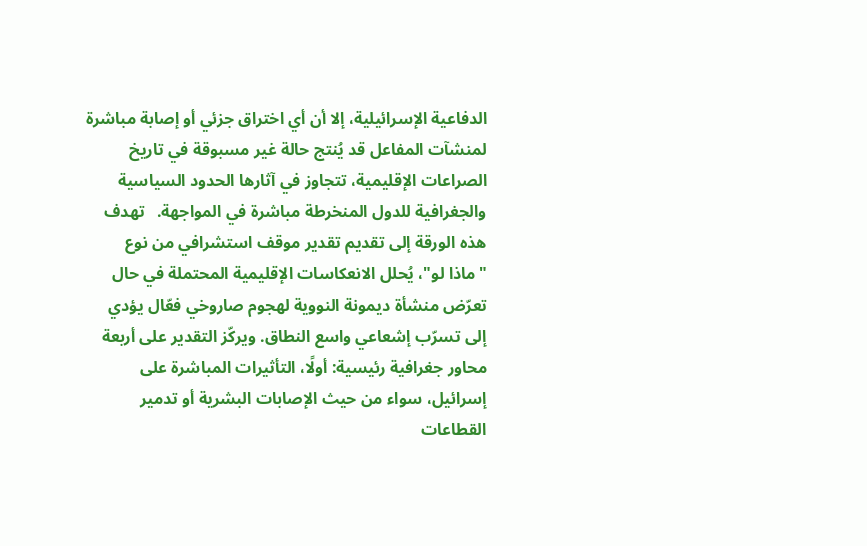الدفاعية الإسرائيلية، إلا أن أي اختراق جزئي أو إصابة مباشرة لمنشآت المفاعل قد يُنتج حالة غير مسبوقة في تاريخ الصراعات الإقليمية، تتجاوز في آثارها الحدود السياسية والجغرافية للدول المنخرطة مباشرة في المواجهة.   تهدف هذه الورقة إلى تقديم تقدير موقف استشرافي من نوع "ماذا لو"، يُحلل الانعكاسات الإقليمية المحتملة في حال تعرّض منشأة ديمونة النووية لهجوم صاروخي فعّال يؤدي إلى تسرّب إشعاعي واسع النطاق. ويركّز التقدير على أربعة محاور جغرافية رئيسية: أولًا، التأثيرات المباشرة على إسرائيل، سواء من حيث الإصابات البشرية أو تدمير القطاعات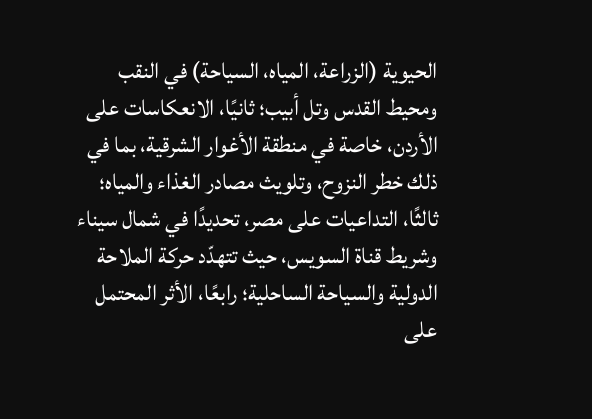الحيوية (الزراعة، المياه، السياحة) في النقب ومحيط القدس وتل أبيب؛ ثانيًا، الانعكاسات على الأردن، خاصة في منطقة الأغوار الشرقية، بما في ذلك خطر النزوح، وتلويث مصادر الغذاء والمياه؛ ثالثًا، التداعيات على مصر، تحديدًا في شمال سيناء وشريط قناة السويس، حيث تتهدّد حركة الملاحة الدولية والسياحة الساحلية؛ رابعًا، الأثر المحتمل على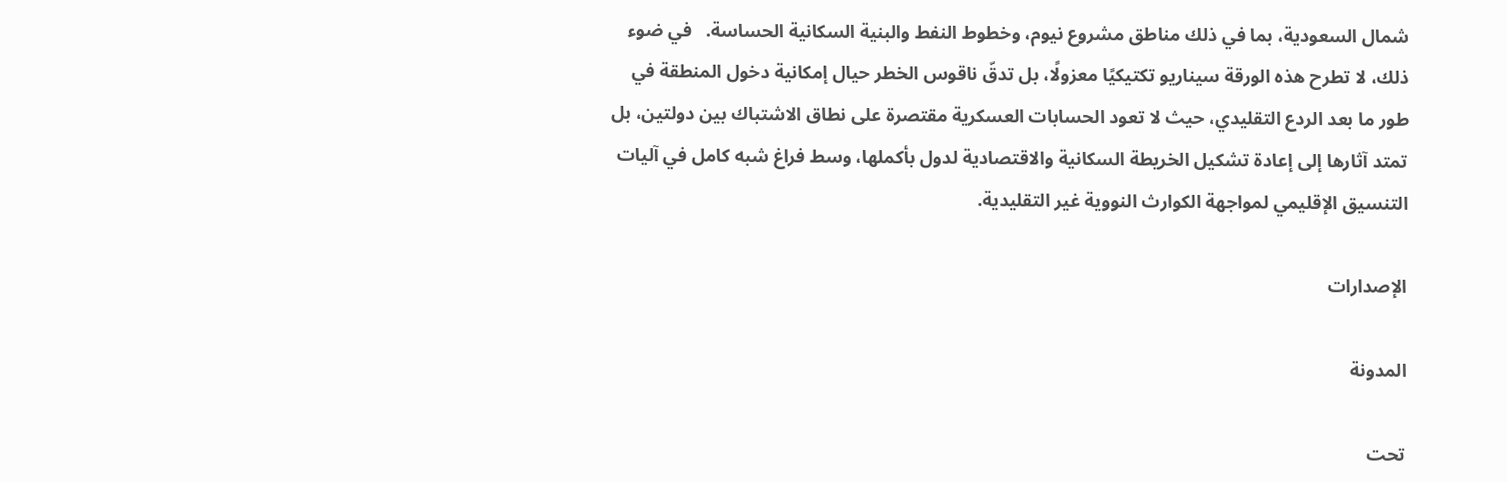شمال السعودية، بما في ذلك مناطق مشروع نيوم، وخطوط النفط والبنية السكانية الحساسة.   في ضوء ذلك، لا تطرح هذه الورقة سيناريو تكتيكيًا معزولًا، بل تدقّ ناقوس الخطر حيال إمكانية دخول المنطقة في طور ما بعد الردع التقليدي، حيث لا تعود الحسابات العسكرية مقتصرة على نطاق الاشتباك بين دولتين، بل تمتد آثارها إلى إعادة تشكيل الخريطة السكانية والاقتصادية لدول بأكملها، وسط فراغ شبه كامل في آليات التنسيق الإقليمي لمواجهة الكوارث النووية غير التقليدية.

الإصدارات

المدونة

تحت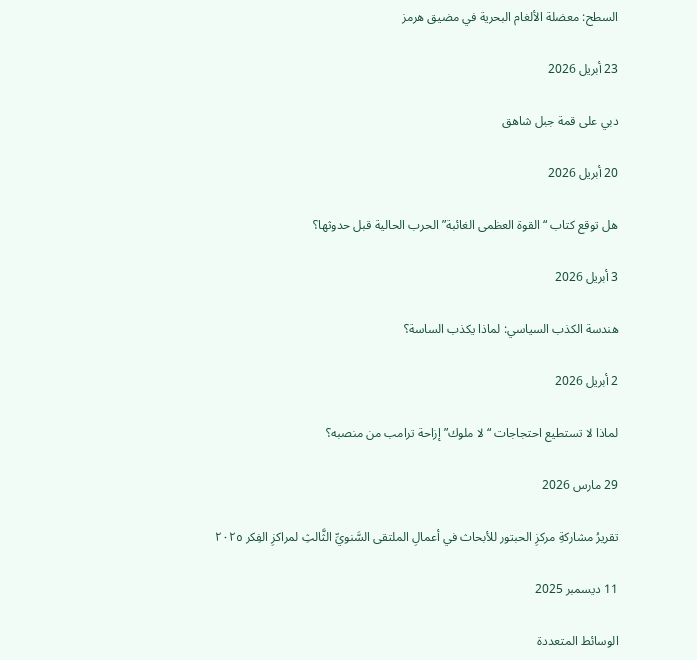السطح: معضلة الألغام البحرية في مضيق هرمز

23 أبريل 2026

دبي على قمة جبل شاهق

20 أبريل 2026

هل توقع كتاب “القوة العظمى الغائبة” الحرب الحالية قبل حدوثها؟

3 أبريل 2026

هندسة الكذب السياسي: لماذا يكذب الساسة؟

2 أبريل 2026

لماذا لا تستطيع احتجاجات “لا ملوك” إزاحة ترامب من منصبه؟

29 مارس 2026

تقريرُ مشاركةِ مركزِ الحبتور للأبحاث في أعمالِ الملتقى السَّنويِّ الثَّالثِ لمراكزِ الفِكر ٢٠٢٥

11 ديسمبر 2025

الوسائط المتعددة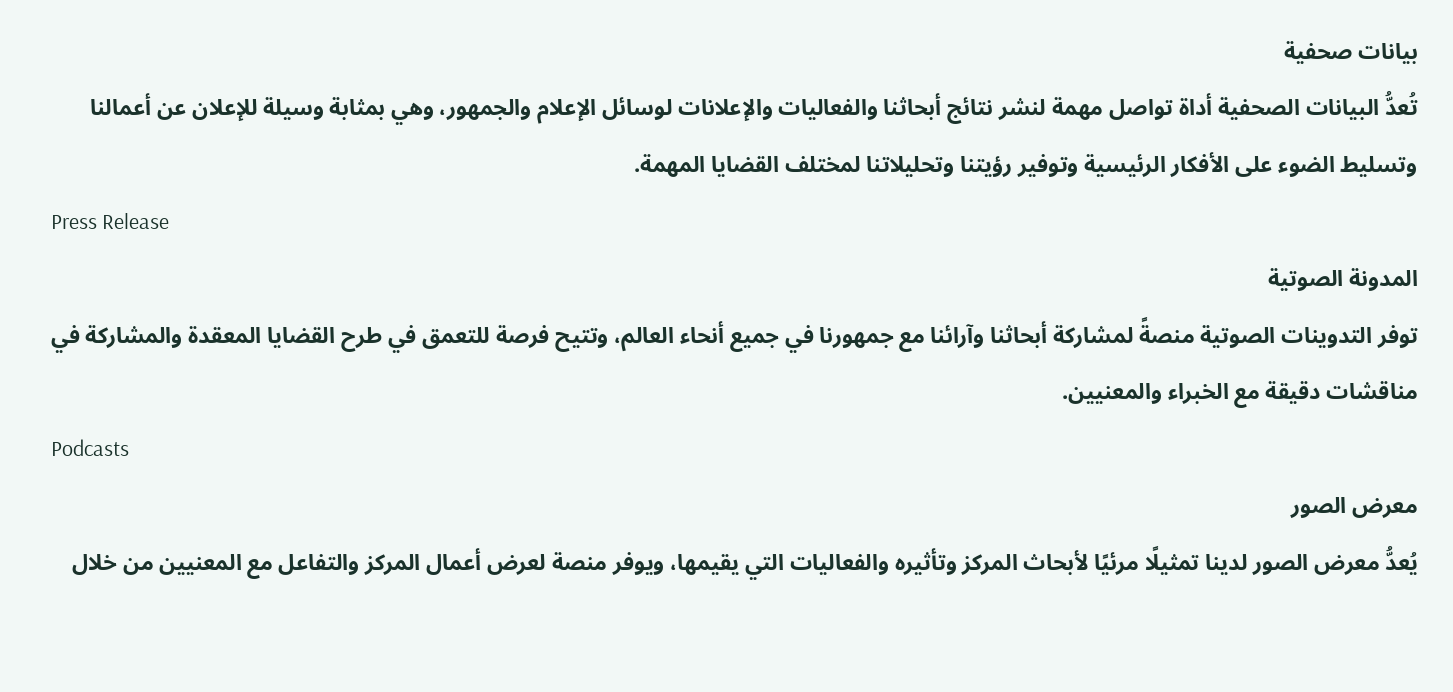بيانات صحفية
تُعدُّ البيانات الصحفية أداة تواصل مهمة لنشر نتائج أبحاثنا والفعاليات والإعلانات لوسائل الإعلام والجمهور، وهي بمثابة وسيلة للإعلان عن أعمالنا وتسليط الضوء على الأفكار الرئيسية وتوفير رؤيتنا وتحليلاتنا لمختلف القضايا المهمة.
Press Release
المدونة الصوتية
توفر التدوينات الصوتية منصةً لمشاركة أبحاثنا وآرائنا مع جمهورنا في جميع أنحاء العالم، وتتيح فرصة للتعمق في طرح القضايا المعقدة والمشاركة في مناقشات دقيقة مع الخبراء والمعنيين.
Podcasts
معرض الصور
يُعدُّ معرض الصور لدينا تمثيلًا مرئيًا لأبحاث المركز وتأثيره والفعاليات التي يقيمها، ويوفر منصة لعرض أعمال المركز والتفاعل مع المعنيين من خلال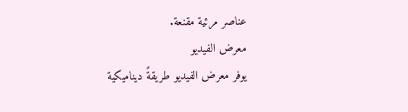عناصر مرئية مقنعة.
معرض الفيديو
يوفر معرض الفيديو طريقةً ديناميكية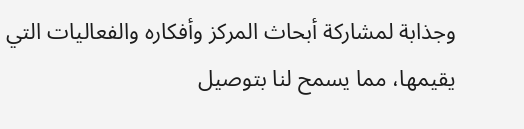وجذابة لمشاركة أبحاث المركز وأفكاره والفعاليات التي يقيمها، مما يسمح لنا بتوصيل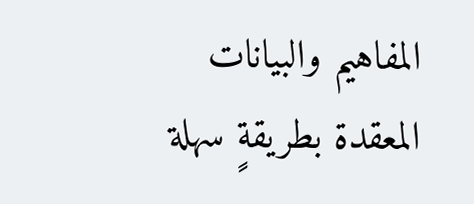المفاهيم والبيانات المعقدة بطريقةٍ سهلة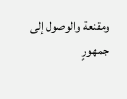ومقنعة والوصول إلى جمهورٍ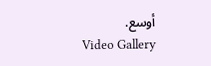أوسع.
Video Gallery